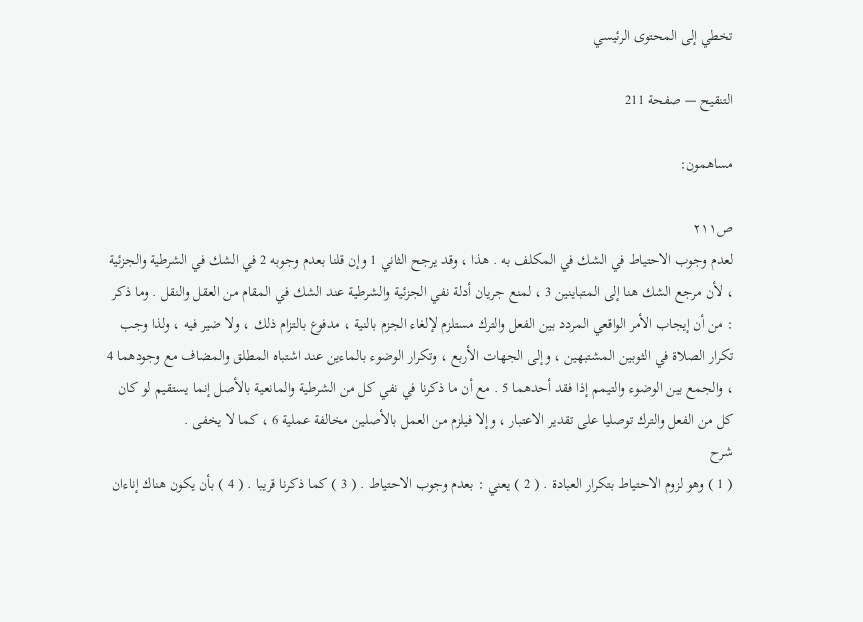تخطي إلى المحتوى الرئيسي

التنقيح — صفحة 211

مساهمون:

ص٢١١
لعدم وجوب الاحتياط في الشك في المكلف به . هذا ، وقد يرجح الثاني 1 وإن قلنا بعدم وجوبه 2 في الشك في الشرطية والجزئية ، لأن مرجع الشك هنا إلى المتباينين 3 ، لمنع جريان أدلة نفي الجزئية والشرطية عند الشك في المقام من العقل والنقل . وما ذكر : من أن إيجاب الأمر الواقعي المردد بين الفعل والترك مستلزم لإلغاء الجزم بالنية ، مدفوع بالتزام ذلك ، ولا ضير فيه ، ولذا وجب تكرار الصلاة في الثوبين المشتبهين ، وإلى الجهات الأربع ، وتكرار الوضوء بالماءين عند اشتباه المطلق والمضاف مع وجودهما 4 ، والجمع بين الوضوء والتيمم إذا فقد أحدهما 5 . مع أن ما ذكرنا في نفي كل من الشرطية والمانعية بالأصل إنما يستقيم لو كان كل من الفعل والترك توصليا على تقدير الاعتبار ، وإلا فيلزم من العمل بالأصلين مخالفة عملية 6 ، كما لا يخفى .
شرح
( 1 ) وهو لزوم الاحتياط بتكرار العبادة . ( 2 ) يعني : بعدم وجوب الاحتياط . ( 3 ) كما ذكرنا قريبا . ( 4 ) بأن يكون هناك إناءان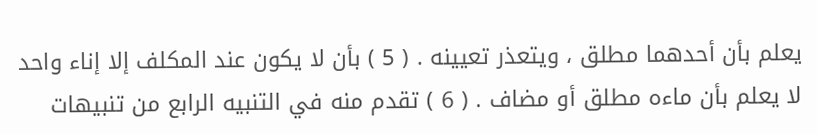يعلم بأن أحدهما مطلق ، ويتعذر تعيينه . ( 5 ) بأن لا يكون عند المكلف إلا إناء واحد لا يعلم بأن ماءه مطلق أو مضاف . ( 6 ) تقدم منه في التنبيه الرابع من تنبيهات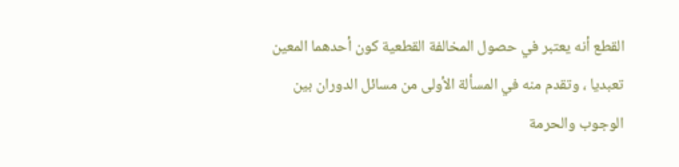القطع أنه يعتبر في حصول المخالفة القطعية كون أحدهما المعين تعبديا ، وتقدم منه في المسألة الأولى من مسائل الدوران بين الوجوب والحرمة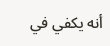أنه يكفي في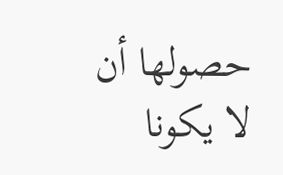حصولها أن لا يكونا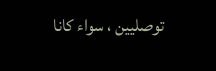توصليين ، سواء كانا